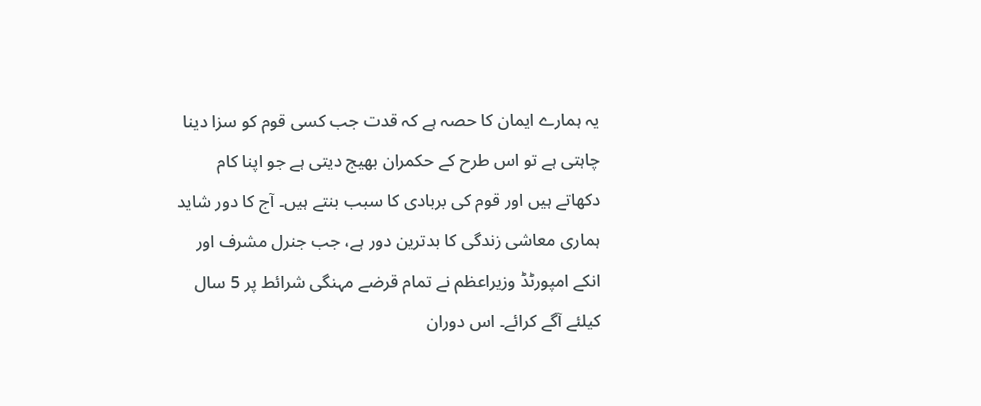یہ ہمارے ایمان کا حصہ ہے کہ قدت جب کسی قوم کو سزا دینا چاہتی ہے تو اس طرح کے حکمران بھیج دیتی ہے جو اپنا کام دکھاتے ہیں اور قوم کی بربادی کا سبب بنتے ہیں۔ آج کا دور شاید ہماری معاشی زندگی کا بدترین دور ہے، جب جنرل مشرف اور انکے امپورٹڈ وزیراعظم نے تمام قرضے مہنگی شرائط پر 5 سال کیلئے آگے کرائے۔ اس دوران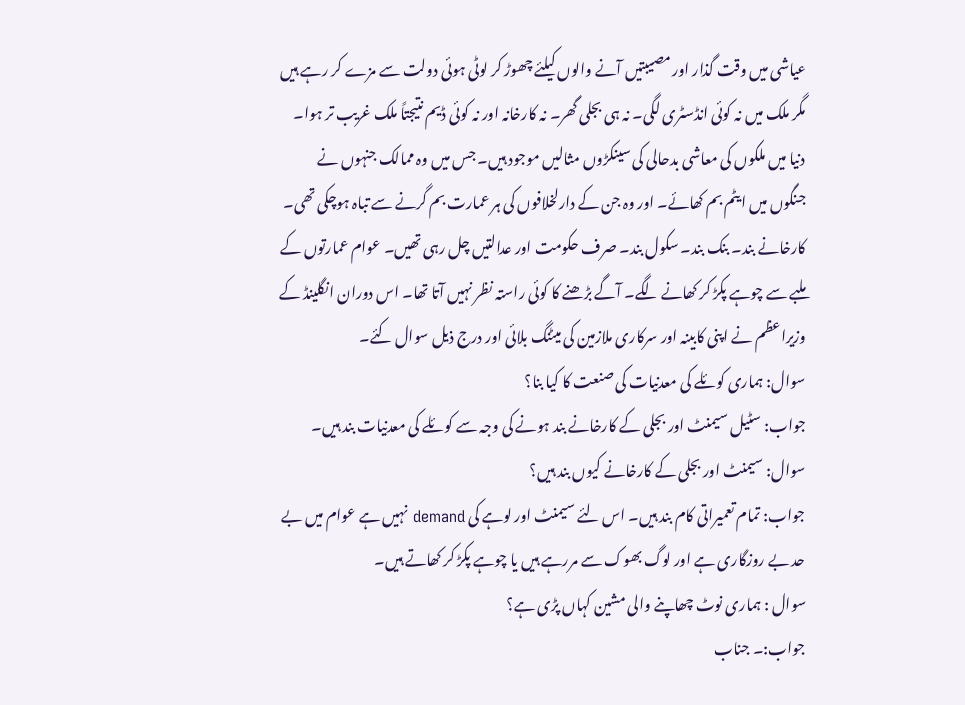عیاشی میں وقت گذار اور مصیبتیں آنے والوں کیلئے چھوڑ کر لوٹی ہوئی دولت سے مزے کر رہے ہیں مگر ملک میں نہ کوئی انڈسٹری لگی۔ نہ ہی بجلی گھر۔ نہ کارخانہ اور نہ کوئی ڈیم نتیجتاً ملک غریب تر ہوا۔ دنیا میں ملکوں کی معاشی بدحالی کی سینکڑوں مثالیں موجود ہیں۔ جس میں وہ ممالک جنہوں نے جنگوں میں ایٹم بم کھائے۔ اور وہ جن کے دارلخلافوں کی ہر عمارت بم گرنے سے تباہ ہوچکی تھی۔ کارخانے بند۔ بنک بند۔ سکول بند۔ صرف حکومت اور عدالتیں چل رہی تھیں۔ عوام عمارتوں کے ملبے سے چوہے پکڑ کر کھانے لگے۔ آگے بڑھنے کا کوئی راستہ نظر نہیں آتا تھا۔ اس دوران انگلینڈ کے وزیراعظم نے اپنی کابینہ اور سرکاری ملازمین کی میٹنگ بلائی اور درج ذیل سوال کئے۔
سوال: ہماری کوئلے کی معدنیات کی صنعت کا کیا بنا؟
جواب: سٹیل سیمنٹ اور بجلی کے کارخانے بند ہونے کی وجہ سے کوئلے کی معدنیات بند ہیں۔
سوال: سیمنٹ اور بجلی کے کارخانے کیوں بند ہیں؟
جواب: تمام تعمیراتی کام بند ہیں۔ اس لئے سیمنٹ اور لوہے کی demand نہیں ہے عوام میں بے حد بے روزگاری ہے اور لوگ بھوک سے مررہے ہیں یا چوہے پکڑ کر کھاتے ہیں۔
سوال : ہماری نوٹ چھاپنے والی مشین کہاں پڑی ہے؟
جواب:۔ جناب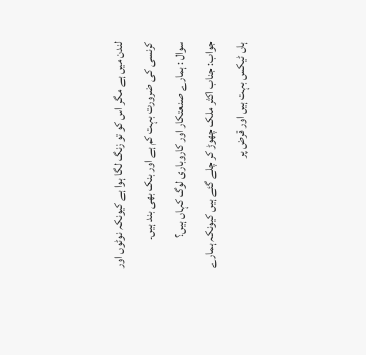لندن میں ہے مگر اس کو تو زنگ لگا ہوا ہے کیونکہ نوٹوں اور کرنسی کی ضرورت بہت کم ہے اور بنک بھی بند ہیں۔
سوال : ہمارے صنعتکار اور کاروباری لوگ کہاں ہیں؟
جواب: جناب اکثر ملک چھوڑ کر چلے گئے ہیں کیونکہ ہمارے ہاں ٹیکس بہت ہیں اور قرض پر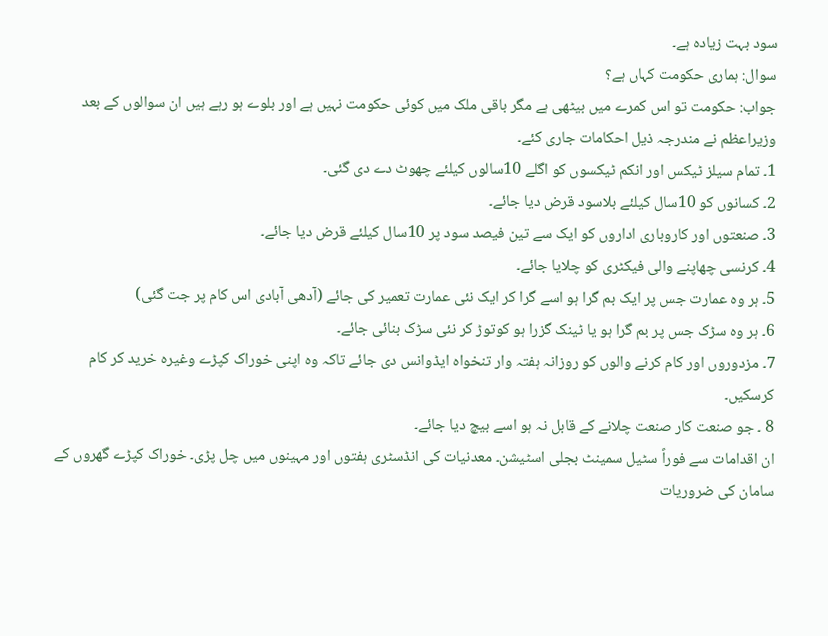سود بہت زیادہ ہے۔
سوال: ہماری حکومت کہاں ہے؟
جواب: حکومت تو اس کمرے میں بیٹھی ہے مگر باقی ملک میں کوئی حکومت نہیں ہے اور بلوے ہو رہے ہیں ان سوالوں کے بعد وزیراعظم نے مندرجہ ذیل احکامات جاری کئے۔
1۔ تمام سیلز ٹیکس اور انکم ٹیکسوں کو اگلے 10سالوں کیلئے چھوٹ دے دی گئی۔
2۔ کسانوں کو 10سال کیلئے بلاسود قرض دیا جائے۔
3۔ صنعتوں اور کاروباری اداروں کو ایک سے تین فیصد سود پر 10سال کیلئے قرض دیا جائے۔
4۔ کرنسی چھاپنے والی فیکٹری کو چلایا جائے۔
5۔ ہر وہ عمارت جس پر ایک بم گرا ہو اسے گرا کر ایک نئی عمارت تعمیر کی جائے (آدھی آبادی اس کام پر جت گئی)
6۔ ہر وہ سڑک جس پر بم گرا ہو یا ٹینک گزرا ہو کوتوڑ کر نئی سڑک بنائی جائے۔
7۔ مزدوروں اور کام کرنے والوں کو روزانہ ہفتہ وار تنخواہ ایڈوانس دی جائے تاکہ وہ اپنی خوراک کپڑے وغیرہ خرید کر کام کرسکیں۔
8 ۔ جو صنعت کار صنعت چلانے کے قابل نہ ہو اسے بیچ دیا جائے۔
ان اقدامات سے فوراً سٹیل سمینٹ بجلی اسٹیشن۔ معدنیات کی انڈسٹری ہفتوں اور مہینوں میں چل پڑی۔ خوراک کپڑے گھروں کے سامان کی ضروریات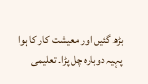بڑھ گئیں اور معیشت کار کا ہوا پہیہ دوبارہ چل پڑا۔ تعلیمی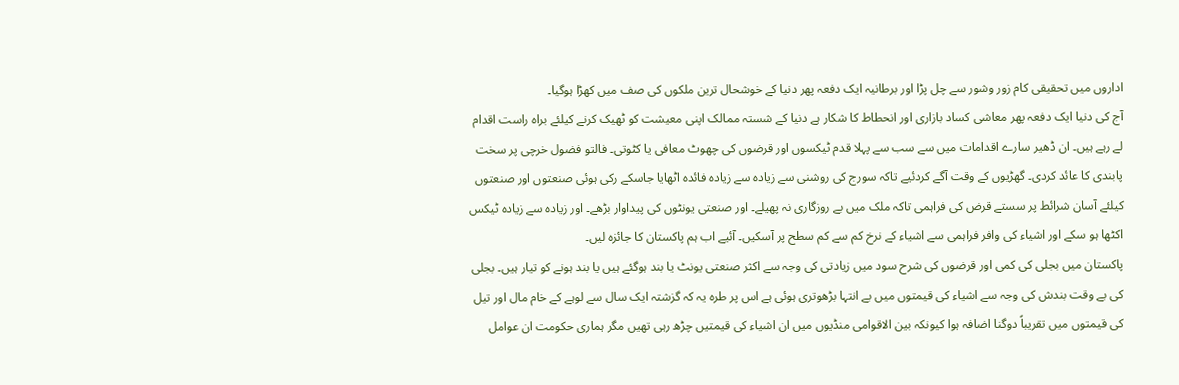اداروں میں تحقیقی کام زور وشور سے چل پڑا اور برطانیہ ایک دفعہ پھر دنیا کے خوشحال ترین ملکوں کی صف میں کھڑا ہوگیا۔
آج کی دنیا ایک دفعہ پھر معاشی کساد بازاری اور انحطاط کا شکار ہے دنیا کے شستہ ممالک اپنی معیشت کو ٹھیک کرنے کیلئے براہ راست اقدام لے رہے ہیں۔ ان ڈھیر سارے اقدامات میں سے سب سے پہلا قدم ٹیکسوں اور قرضوں کی چھوٹ معافی یا کٹوتی۔ فالتو فضول خرچی پر سخت پابندی کا عائد کردی۔ گھڑیوں کے وقت آگے کردئیے تاکہ سورج کی روشنی سے زیادہ سے زیادہ فائدہ اٹھایا جاسکے رکی ہوئی صنعتوں اور صنعتوں کیلئے آسان شرائط پر سستے قرض کی فراہمی تاکہ ملک میں بے روزگاری نہ پھیلے۔ اور صنعتی یونٹوں کی پیداوار بڑھے۔ اور زیادہ سے زیادہ ٹیکس اکٹھا ہو سکے اور اشیاء کی وافر فراہمی سے اشیاء کے نرخ کم سے کم سطح پر آسکیں۔ آئیے اب ہم پاکستان کا جائزہ لیں۔
پاکستان میں بجلی کی کمی اور قرضوں کی شرح سود میں زیادتی کی وجہ سے اکثر صنعتی یونٹ یا بند ہوگئے ہیں یا بند ہونے کو تیار ہیں۔ بجلی کی بے وقت بندش کی وجہ سے اشیاء کی قیمتوں میں بے انتہا بڑھوتری ہوئی ہے اس پر طرہ یہ کہ گزشتہ ایک سال سے لوہے کے خام مال اور تیل کی قیمتوں میں تقریباً دوگنا اضافہ ہوا کیونکہ بین الاقوامی منڈیوں میں ان اشیاء کی قیمتیں چڑھ رہی تھیں مگر ہماری حکومت ان عوامل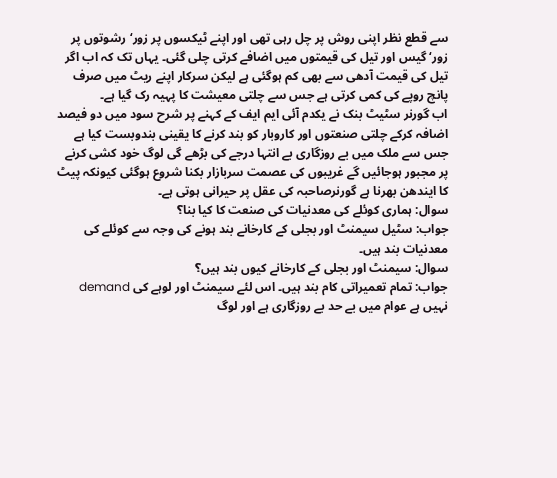سے قطع نظر اپنی روش پر چل رہی تھی اور اپنے ٹیکسوں پر زور‘رشوتوں پر زور‘ گیس اور تیل کی قیمتوں میں اضافے کرتی چلی گئی۔ یہاں تک کہ اب اگر تیل کی قیمت آدھی سے بھی کم ہوگئی ہے لیکن سرکار اپنے ریٹ میں صرف پانچ روپے کی کمی کرتی ہے جس سے چلتی معیشت کا پہیہ رک گیا ہے۔
اب گورنر سٹیٹ بنک نے یکدم آئی ایم ایف کے کہنے پر شرح سود میں دو فیصد اضافہ کرکے چلتی صنعتوں اور کاروبار کو بند کرنے کا یقینی بندوبست کیا ہے جس سے ملک میں بے روزگاری بے انتہا درجے کی بڑھے گی لوگ خود کشی کرنے پر مجبور ہوجائیں گے غریبوں کی عصمت سربازار بکنا شروع ہوگئی کیونکہ پیٹ کا ایندھن بھرنا ہے گورنرصاحبہ کی عقل پر حیرانی ہوتی ہے۔
سوال: ہماری کوئلے کی معدنیات کی صنعت کا کیا بنا؟
جواب: سٹیل سیمنٹ اور بجلی کے کارخانے بند ہونے کی وجہ سے کوئلے کی معدنیات بند ہیں۔
سوال: سیمنٹ اور بجلی کے کارخانے کیوں بند ہیں؟
جواب: تمام تعمیراتی کام بند ہیں۔ اس لئے سیمنٹ اور لوہے کی demand نہیں ہے عوام میں بے حد بے روزگاری ہے اور لوگ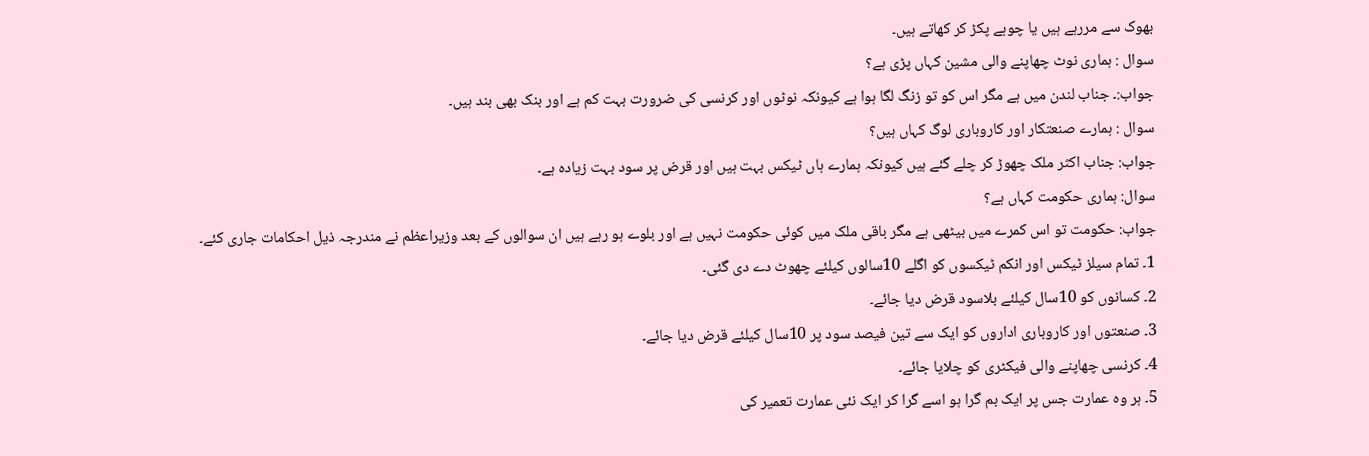بھوک سے مررہے ہیں یا چوہے پکڑ کر کھاتے ہیں۔
سوال : ہماری نوٹ چھاپنے والی مشین کہاں پڑی ہے؟
جواب:۔ جناب لندن میں ہے مگر اس کو تو زنگ لگا ہوا ہے کیونکہ نوٹوں اور کرنسی کی ضرورت بہت کم ہے اور بنک بھی بند ہیں۔
سوال : ہمارے صنعتکار اور کاروباری لوگ کہاں ہیں؟
جواب: جناب اکثر ملک چھوڑ کر چلے گئے ہیں کیونکہ ہمارے ہاں ٹیکس بہت ہیں اور قرض پر سود بہت زیادہ ہے۔
سوال: ہماری حکومت کہاں ہے؟
جواب: حکومت تو اس کمرے میں بیٹھی ہے مگر باقی ملک میں کوئی حکومت نہیں ہے اور بلوے ہو رہے ہیں ان سوالوں کے بعد وزیراعظم نے مندرجہ ذیل احکامات جاری کئے۔
1۔ تمام سیلز ٹیکس اور انکم ٹیکسوں کو اگلے 10سالوں کیلئے چھوٹ دے دی گئی۔
2۔ کسانوں کو 10سال کیلئے بلاسود قرض دیا جائے۔
3۔ صنعتوں اور کاروباری اداروں کو ایک سے تین فیصد سود پر 10سال کیلئے قرض دیا جائے۔
4۔ کرنسی چھاپنے والی فیکٹری کو چلایا جائے۔
5۔ ہر وہ عمارت جس پر ایک بم گرا ہو اسے گرا کر ایک نئی عمارت تعمیر کی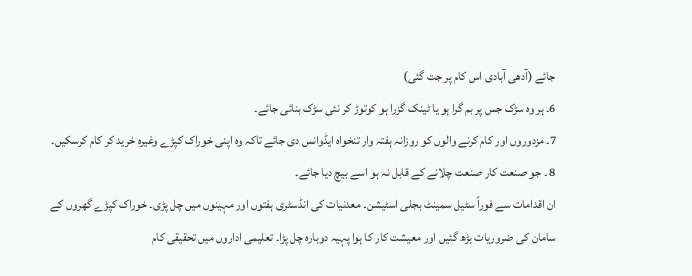جائے (آدھی آبادی اس کام پر جت گئی)
6۔ ہر وہ سڑک جس پر بم گرا ہو یا ٹینک گزرا ہو کوتوڑ کر نئی سڑک بنائی جائے۔
7۔ مزدوروں اور کام کرنے والوں کو روزانہ ہفتہ وار تنخواہ ایڈوانس دی جائے تاکہ وہ اپنی خوراک کپڑے وغیرہ خرید کر کام کرسکیں۔
8 ۔ جو صنعت کار صنعت چلانے کے قابل نہ ہو اسے بیچ دیا جائے۔
ان اقدامات سے فوراً سٹیل سمینٹ بجلی اسٹیشن۔ معدنیات کی انڈسٹری ہفتوں اور مہینوں میں چل پڑی۔ خوراک کپڑے گھروں کے سامان کی ضروریات بڑھ گئیں اور معیشت کار کا ہوا پہیہ دوبارہ چل پڑا۔ تعلیمی اداروں میں تحقیقی کام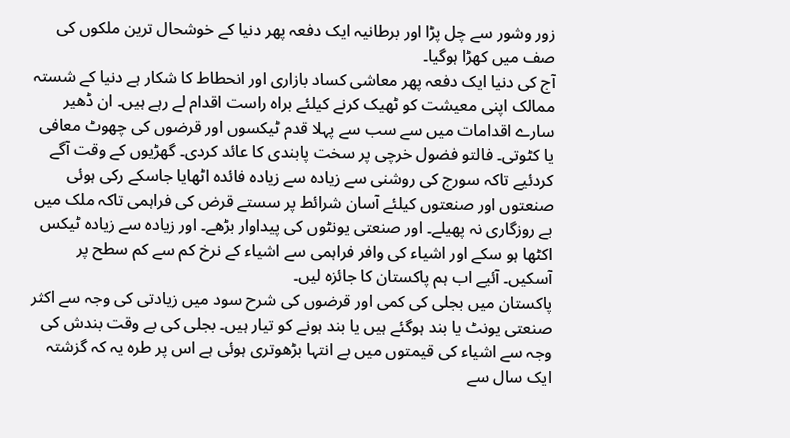زور وشور سے چل پڑا اور برطانیہ ایک دفعہ پھر دنیا کے خوشحال ترین ملکوں کی صف میں کھڑا ہوگیا۔
آج کی دنیا ایک دفعہ پھر معاشی کساد بازاری اور انحطاط کا شکار ہے دنیا کے شستہ ممالک اپنی معیشت کو ٹھیک کرنے کیلئے براہ راست اقدام لے رہے ہیں۔ ان ڈھیر سارے اقدامات میں سے سب سے پہلا قدم ٹیکسوں اور قرضوں کی چھوٹ معافی یا کٹوتی۔ فالتو فضول خرچی پر سخت پابندی کا عائد کردی۔ گھڑیوں کے وقت آگے کردئیے تاکہ سورج کی روشنی سے زیادہ سے زیادہ فائدہ اٹھایا جاسکے رکی ہوئی صنعتوں اور صنعتوں کیلئے آسان شرائط پر سستے قرض کی فراہمی تاکہ ملک میں بے روزگاری نہ پھیلے۔ اور صنعتی یونٹوں کی پیداوار بڑھے۔ اور زیادہ سے زیادہ ٹیکس اکٹھا ہو سکے اور اشیاء کی وافر فراہمی سے اشیاء کے نرخ کم سے کم سطح پر آسکیں۔ آئیے اب ہم پاکستان کا جائزہ لیں۔
پاکستان میں بجلی کی کمی اور قرضوں کی شرح سود میں زیادتی کی وجہ سے اکثر صنعتی یونٹ یا بند ہوگئے ہیں یا بند ہونے کو تیار ہیں۔ بجلی کی بے وقت بندش کی وجہ سے اشیاء کی قیمتوں میں بے انتہا بڑھوتری ہوئی ہے اس پر طرہ یہ کہ گزشتہ ایک سال سے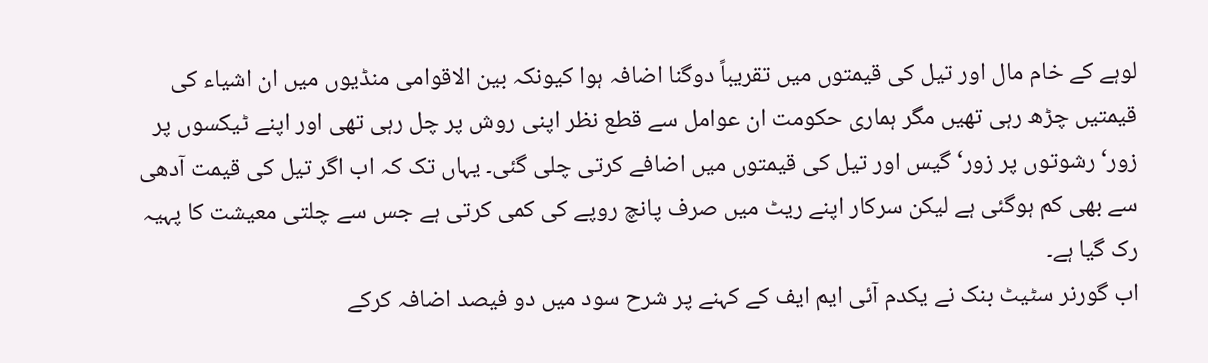لوہے کے خام مال اور تیل کی قیمتوں میں تقریباً دوگنا اضافہ ہوا کیونکہ بین الاقوامی منڈیوں میں ان اشیاء کی قیمتیں چڑھ رہی تھیں مگر ہماری حکومت ان عوامل سے قطع نظر اپنی روش پر چل رہی تھی اور اپنے ٹیکسوں پر زور‘رشوتوں پر زور‘ گیس اور تیل کی قیمتوں میں اضافے کرتی چلی گئی۔ یہاں تک کہ اب اگر تیل کی قیمت آدھی سے بھی کم ہوگئی ہے لیکن سرکار اپنے ریٹ میں صرف پانچ روپے کی کمی کرتی ہے جس سے چلتی معیشت کا پہیہ رک گیا ہے۔
اب گورنر سٹیٹ بنک نے یکدم آئی ایم ایف کے کہنے پر شرح سود میں دو فیصد اضافہ کرکے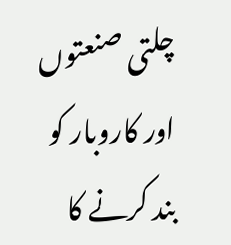چلتی صنعتوں اور کاروبار کو بند کرنے کا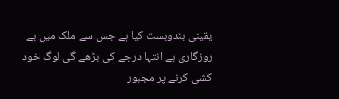یقینی بندوبست کیا ہے جس سے ملک میں بے روزگاری بے انتہا درجے کی بڑھے گی لوگ خود کشی کرنے پر مجبور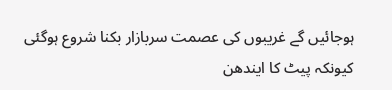ہوجائیں گے غریبوں کی عصمت سربازار بکنا شروع ہوگئی کیونکہ پیٹ کا ایندھن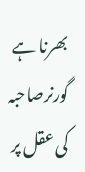بھرنا ہے گورنرصاحبہ کی عقل پر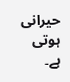حیرانی ہوتی ہے۔